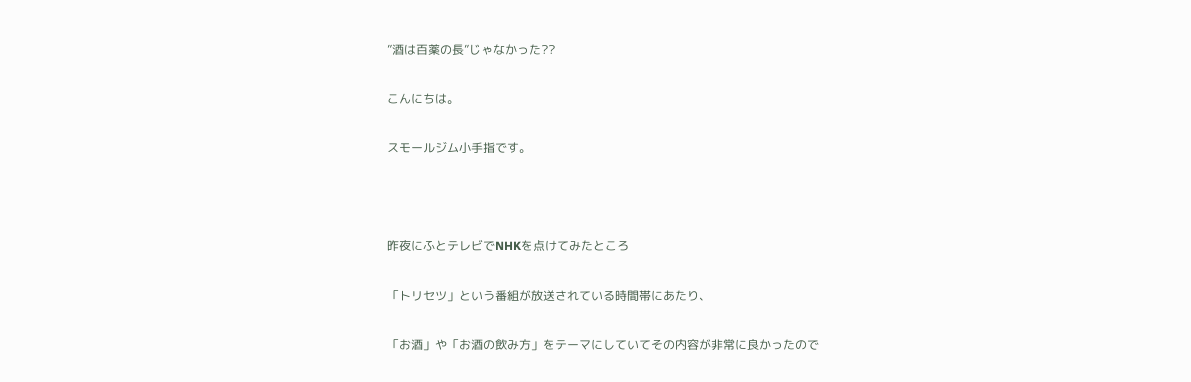”酒は百薬の長”じゃなかった??

こんにちは。

スモールジム小手指です。



昨夜にふとテレビでNHKを点けてみたところ

「トリセツ」という番組が放送されている時間帯にあたり、

「お酒」や「お酒の飲み方」をテーマにしていてその内容が非常に良かったので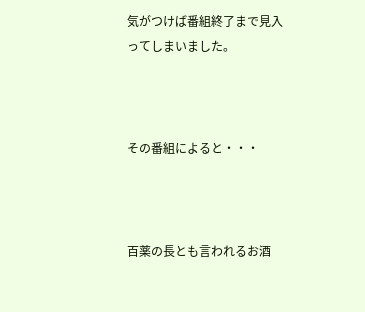気がつけば番組終了まで見入ってしまいました。



その番組によると・・・



百薬の長とも言われるお酒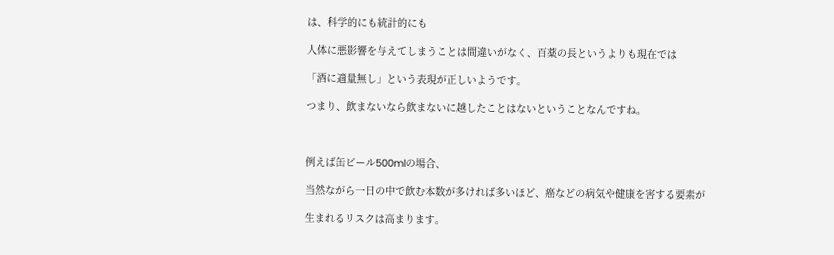は、科学的にも統計的にも

人体に悪影響を与えてしまうことは間違いがなく、百薬の長というよりも現在では

「酒に適量無し」という表現が正しいようです。

つまり、飲まないなら飲まないに越したことはないということなんですね。



例えば缶ビール500mlの場合、

当然ながら一日の中で飲む本数が多ければ多いほど、癌などの病気や健康を害する要素が

生まれるリスクは高まります。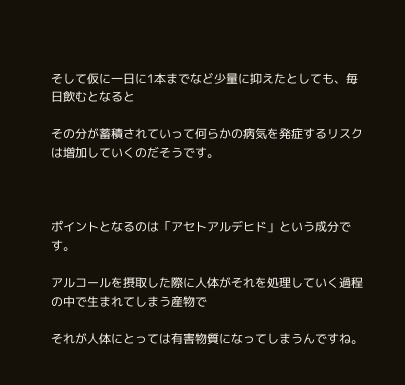そして仮に一日に1本までなど少量に抑えたとしても、毎日飲むとなると

その分が蓄積されていって何らかの病気を発症するリスクは増加していくのだそうです。



ポイントとなるのは「アセトアルデヒド」という成分です。

アルコールを摂取した際に人体がそれを処理していく過程の中で生まれてしまう産物で

それが人体にとっては有害物質になってしまうんですね。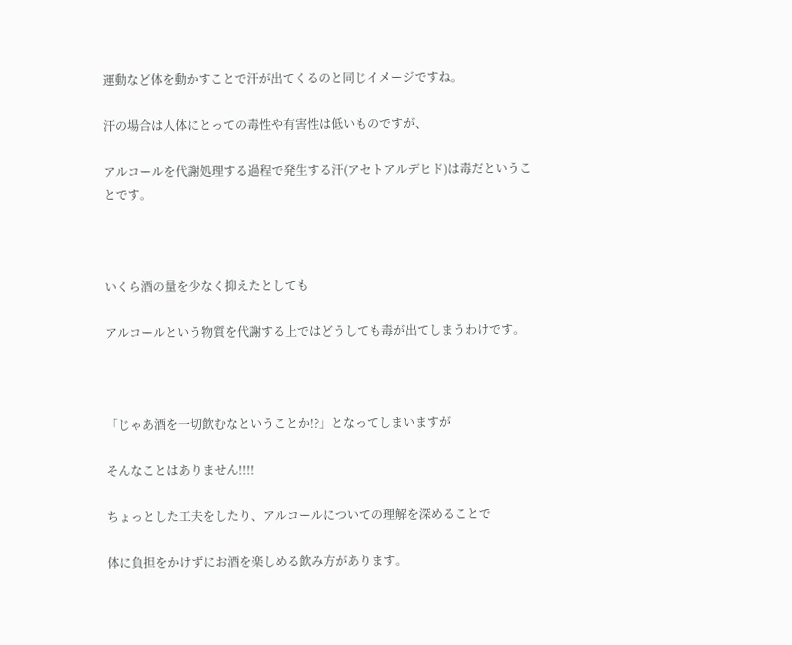運動など体を動かすことで汗が出てくるのと同じイメージですね。

汗の場合は人体にとっての毒性や有害性は低いものですが、

アルコールを代謝処理する過程で発生する汗(アセトアルデヒド)は毒だということです。



いくら酒の量を少なく抑えたとしても

アルコールという物質を代謝する上ではどうしても毒が出てしまうわけです。



「じゃあ酒を一切飲むなということか!?」となってしまいますが

そんなことはありません!!!!

ちょっとした工夫をしたり、アルコールについての理解を深めることで

体に負担をかけずにお酒を楽しめる飲み方があります。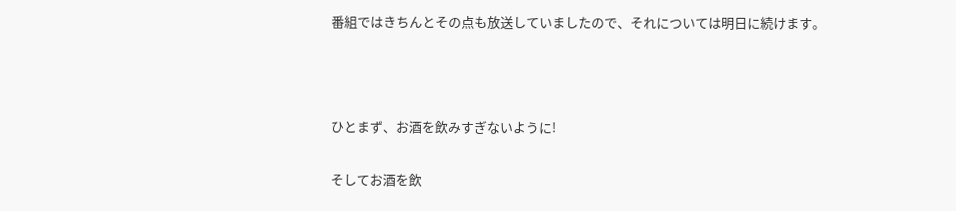番組ではきちんとその点も放送していましたので、それについては明日に続けます。



ひとまず、お酒を飲みすぎないように!

そしてお酒を飲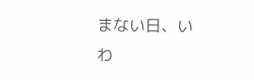まない日、いわ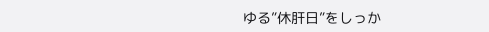ゆる”休肝日”をしっか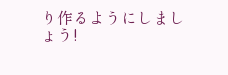り作るようにしましょう!